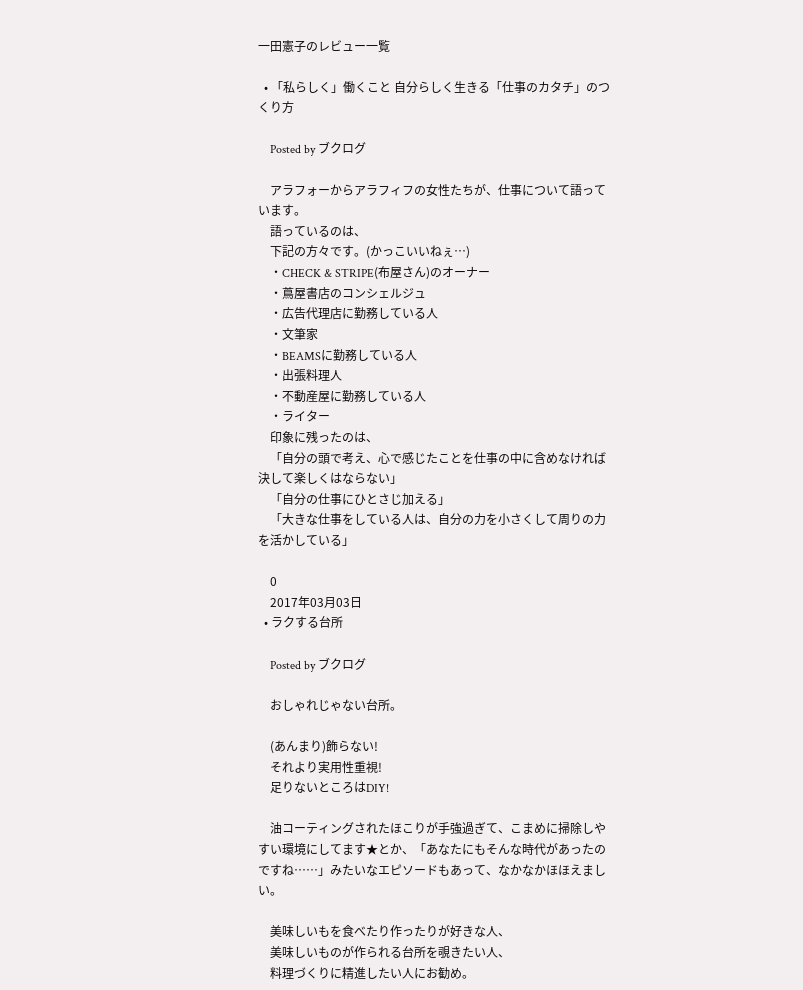一田憲子のレビュー一覧

  • 「私らしく」働くこと 自分らしく生きる「仕事のカタチ」のつくり方

    Posted by ブクログ

    アラフォーからアラフィフの女性たちが、仕事について語っています。
    語っているのは、
    下記の方々です。(かっこいいねぇ…)
    ・CHECK & STRIPE(布屋さん)のオーナー
    ・蔦屋書店のコンシェルジュ
    ・広告代理店に勤務している人
    ・文筆家
    ・BEAMSに勤務している人
    ・出張料理人
    ・不動産屋に勤務している人
    ・ライター
    印象に残ったのは、
    「自分の頭で考え、心で感じたことを仕事の中に含めなければ決して楽しくはならない」
    「自分の仕事にひとさじ加える」
    「大きな仕事をしている人は、自分の力を小さくして周りの力を活かしている」

    0
    2017年03月03日
  • ラクする台所

    Posted by ブクログ

    おしゃれじゃない台所。

    (あんまり)飾らない!
    それより実用性重視!
    足りないところはDIY!

    油コーティングされたほこりが手強過ぎて、こまめに掃除しやすい環境にしてます★とか、「あなたにもそんな時代があったのですね……」みたいなエピソードもあって、なかなかほほえましい。

    美味しいもを食べたり作ったりが好きな人、
    美味しいものが作られる台所を覗きたい人、
    料理づくりに精進したい人にお勧め。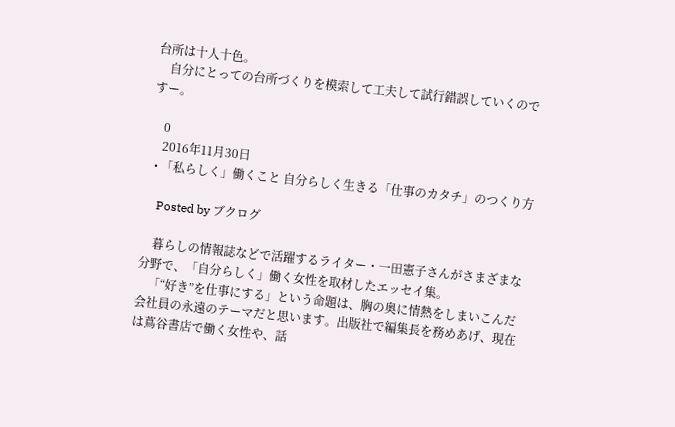台所は十人十色。
    自分にとっての台所づくりを模索して工夫して試行錯誤していくのですー。

    0
    2016年11月30日
  • 「私らしく」働くこと 自分らしく生きる「仕事のカタチ」のつくり方

    Posted by ブクログ

    暮らしの情報誌などで活躍するライター・一田憲子さんがさまざまな分野で、「自分らしく」働く女性を取材したエッセイ集。
    「“好き”を仕事にする」という命題は、胸の奥に情熱をしまいこんだ会社員の永遠のテーマだと思います。出版社で編集長を務めあげ、現在は蔦谷書店で働く女性や、話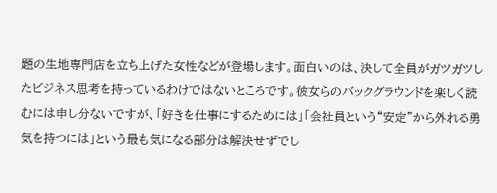題の生地専門店を立ち上げた女性などが登場します。面白いのは、決して全員がガツガツしたビジネス思考を持っているわけではないところです。彼女らのバックグラウンドを楽しく読むには申し分ないですが、「好きを仕事にするためには」「会社員という“安定”から外れる勇気を持つには」という最も気になる部分は解決せずでし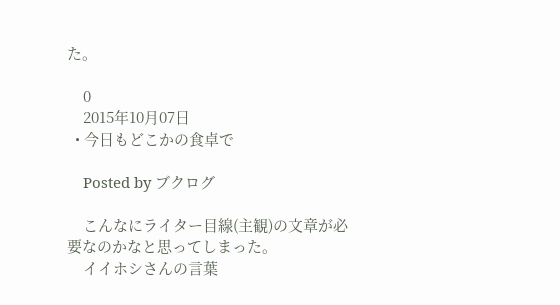た。

    0
    2015年10月07日
  • 今日もどこかの食卓で

    Posted by ブクログ

    こんなにライター目線(主観)の文章が必要なのかなと思ってしまった。
    イイホシさんの言葉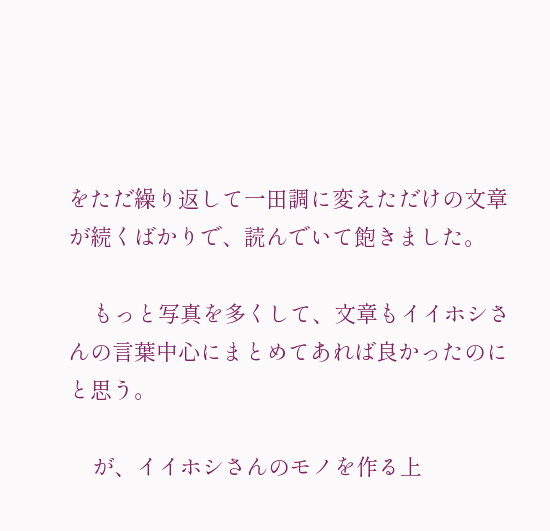をただ繰り返して一田調に変えただけの文章が続くばかりで、読んでいて飽きました。

    もっと写真を多くして、文章もイイホシさんの言葉中心にまとめてあれば良かったのにと思う。

    が、イイホシさんのモノを作る上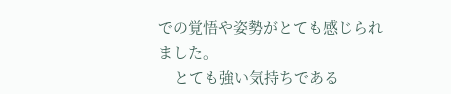での覚悟や姿勢がとても感じられました。
    とても強い気持ちである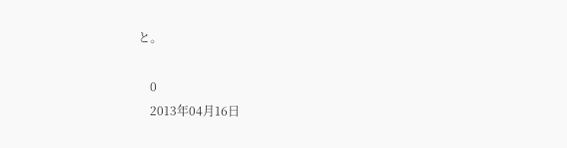と。

    0
    2013年04月16日